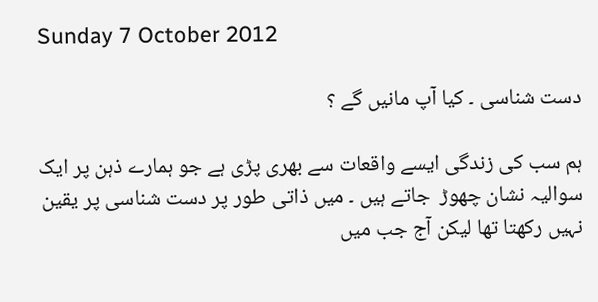Sunday 7 October 2012

دست شناسی ۔ کیا آپ مانیں گے ؟

ہم سب کی زندگی ایسے واقعات سے بھری پڑی ہے جو ہمارے ذہن پر ایک سوالیہ نشان چھوڑ  جاتے ہیں ۔ میں ذاتی طور پر دست شناسی پر یقین نہیں رکھتا تھا لیکن آج جب میں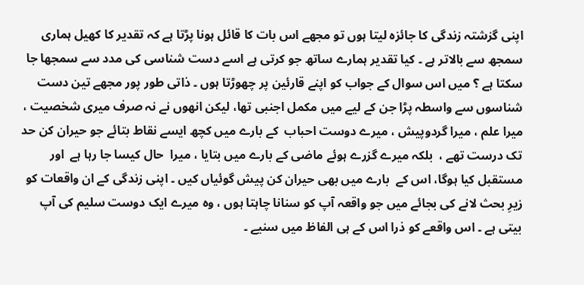اپنی گزشتہ زندگی کا جائزہ لیتا ہوں تو مجھے اس بات کا قائل ہونا پڑتا ہے کہ تقدیر کا کھیل ہماری سمجھ سے بالاتر ہے ۔ کیا تقدیر ہمارے ساتھ جو کرتی ہے اسے دست شناسی کی مدد سے سمجھا جا سکتا ہے ؟ میں اس سوال کے جواب کو اپنے قارئین پر چھوڑتا ہوں ۔ ذاتی طور پور مجھے تین دست شناسوں سے واسطہ پڑا جن کے لیے میں مکمل اجنبی تھا، لیکن انھوں نے نہ صرف میری شخصیت ، میرا علم ، میرا گردوپیش ، میرے دوست احباب  کے بارے میں کچھ ایسے نقاط بتائے جو حیران کن حد تک درست تھے ،  بلکہ میرے گزرے ہوئے ماضی کے بارے میں بتایا ، میرا  حال کیسا جا رہا ہے  اور مستقبل کیا ہوگا، اس کے  بارے میں بھی حیران کن پیش گوئیاں کیں ۔ اپنی زندگی کے ان واقعات کو  زیرِ بحث لانے کی بجائے میں جو واقعہ آپ کو سنانا چاہتا ہوں ، وہ میرے ایک دوست سلیم کی آپ بیتی ہے ۔ اس واقعے کو ذرا اس کے ہی الفاظ میں سنیے ۔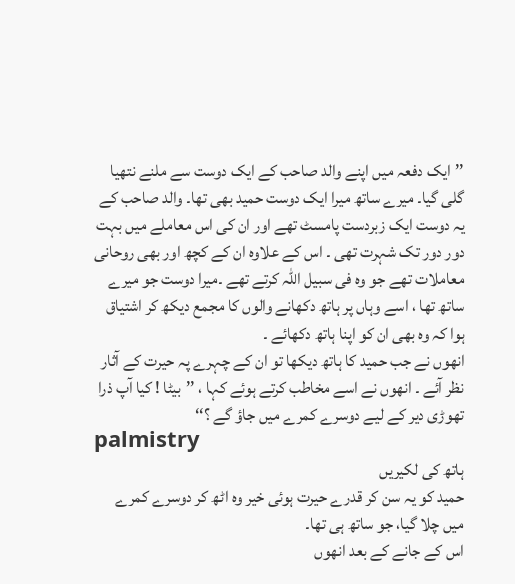’’ایک دفعہ میں اپنے والد صاحب کے ایک دوست سے ملنے نتھیا گلی گیا۔ میرے ساتھ میرا ایک دوست حمید بھی تھا۔ والد صاحب کے یہ دوست ایک زبردست پامسٹ تھے اور ان کی اس معاملے میں بہت دور دور تک شہرت تھی ۔ اس کے علاوہ ان کے کچھ اور بھی روحانی معاملات تھے جو وہ فی سبیل اللہ کرتے تھے ۔میرا دوست جو میرے ساتھ تھا ، اسے وہاں پر ہاتھ دکھانے والوں کا مجمع دیکھ کر اشتیاق ہوا کہ وہ بھی ان کو اپنا ہاتھ دکھائے ۔
انھوں نے جب حمید کا ہاتھ دیکھا تو ان کے چہرے پہ حیرت کے آثار نظر آئے ۔ انھوں نے اسے مخاطب کرتے ہوئے کہا ، ’’بیٹا ! کیا آپ ذرا تھوڑی دیر کے لیے دوسرے کمرے میں جاؤ گے ؟‘‘
palmistry
ہاتھ کی لکیریں
حمید کو یہ سن کر قدرے حیرت ہوئی خیر وہ اٹھ کر دوسرے کمرے میں چلا گیا، جو ساتھ ہی تھا۔
اس کے جانے کے بعد انھوں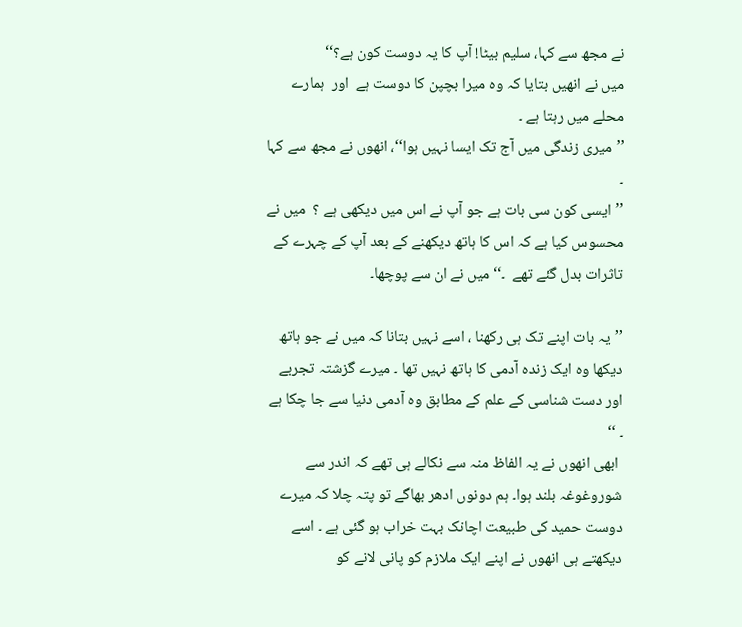نے مجھ سے کہا، سلیم بیٹا! آپ کا یہ دوست کون ہے؟‘‘
میں نے انھیں بتایا کہ وہ میرا بچپن کا دوست ہے  اور  ہمارے محلے میں رہتا ہے ۔
’’میری زندگی میں آج تک ایسا نہیں ہوا‘‘، انھوں نے مجھ سے کہا ۔
’’ایسی کون سی بات ہے جو آپ نے اس میں دیکھی ہے ؟  میں نے محسوس کیا ہے کہ اس کا ہاتھ دیکھنے کے بعد آپ کے چہرے کے تاثرات بدل گئے تھے  ۔‘‘ میں نے ان سے پوچھا۔

’’یہ بات اپنے تک ہی رکھنا ، اسے نہیں بتانا کہ میں نے جو ہاتھ دیکھا وہ ایک زندہ آدمی کا ہاتھ نہیں تھا ۔ میرے گزشتہ تجربے اور دست شناسی کے علم کے مطابق وہ آدمی دنیا سے جا چکا ہے ۔ ‘‘
 ابھی انھوں نے یہ الفاظ منہ سے نکالے ہی تھے کہ اندر سے شوروغوغہ بلند ہوا۔ ہم دونوں ادھر بھاگے تو پتہ چلا کہ میرے دوست حمید کی طبیعت اچانک بہت خراب ہو گئی ہے ۔ اسے دیکھتے ہی انھوں نے اپنے ایک ملازم کو پانی لانے کو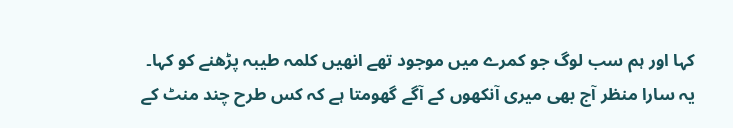کہا اور ہم سب لوگ جو کمرے میں موجود تھے انھیں کلمہ طیبہ پڑھنے کو کہا۔ یہ سارا منظر آج بھی میری آنکھوں کے آگے گھومتا ہے کہ کس طرح چند منٹ کے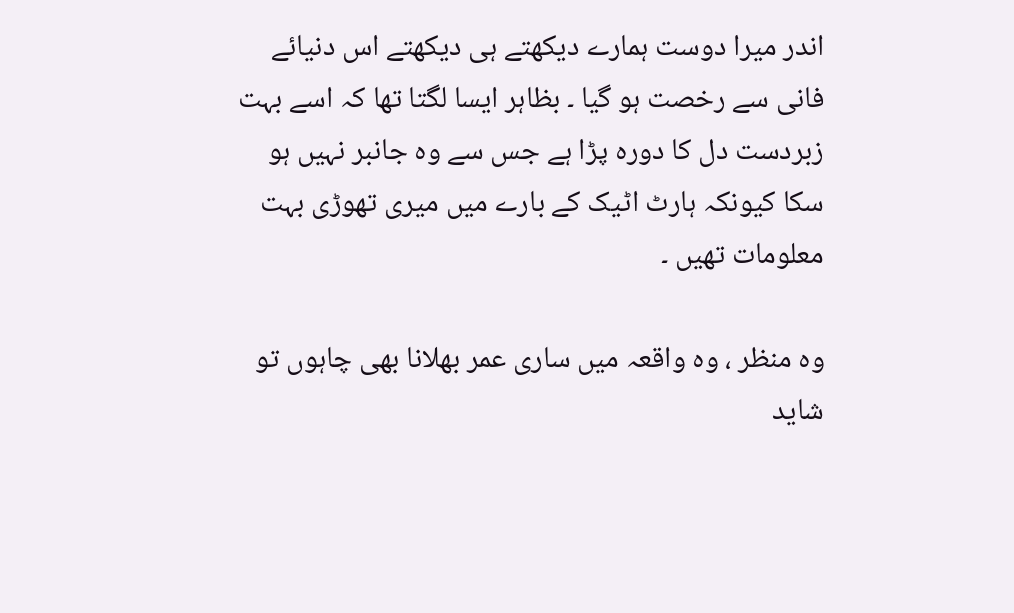اندر میرا دوست ہمارے دیکھتے ہی دیکھتے اس دنیائے فانی سے رخصت ہو گیا ۔ بظاہر ایسا لگتا تھا کہ اسے بہت زبردست دل کا دورہ پڑا ہے جس سے وہ جانبر نہیں ہو سکا کیونکہ ہارٹ اٹیک کے بارے میں میری تھوڑی بہت معلومات تھیں ۔

وہ منظر ، وہ واقعہ میں ساری عمر بھلانا بھی چاہوں تو شاید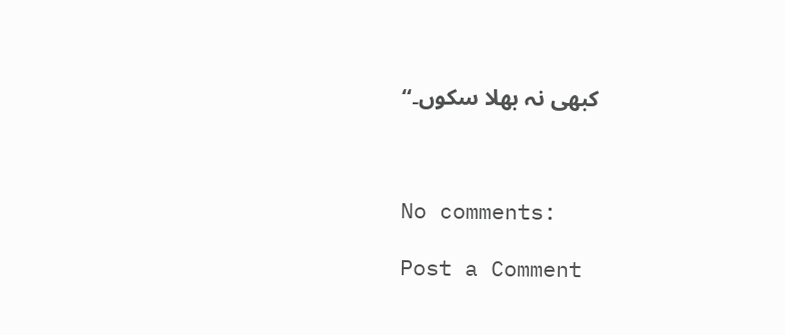کبھی نہ بھلا سکوں۔‘‘



No comments:

Post a Comment